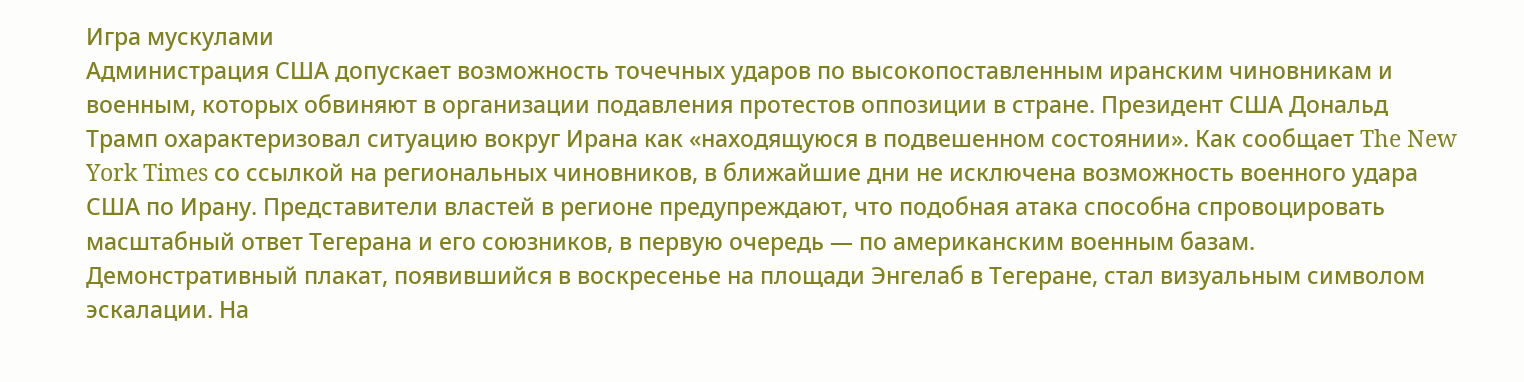Игра мускулами
Администрация США допускает возможность точечных ударов по высокопоставленным иранским чиновникам и военным, которых обвиняют в организации подавления протестов оппозиции в стране. Президент США Дональд Трамп охарактеризовал ситуацию вокруг Ирана как «находящуюся в подвешенном состоянии». Как сообщает The New York Times со ссылкой на региональных чиновников, в ближайшие дни не исключена возможность военного удара США по Ирану. Представители властей в регионе предупреждают, что подобная атака способна спровоцировать масштабный ответ Тегерана и его союзников, в первую очередь — по американским военным базам.
Демонстративный плакат, появившийся в воскресенье на площади Энгелаб в Тегеране, стал визуальным символом эскалации. На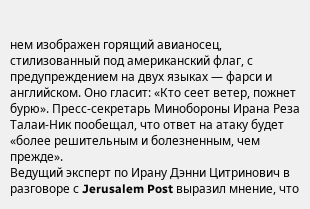нем изображен горящий авианосец, стилизованный под американский флаг, с предупреждением на двух языках — фарси и английском. Оно гласит: «Кто сеет ветер, пожнет бурю». Пресс-секретарь Минобороны Ирана Реза Талаи-Ник пообещал, что ответ на атаку будет «более решительным и болезненным, чем прежде».
Ведущий эксперт по Ирану Дэнни Цитринович в разговоре с Jerusalem Post выразил мнение, что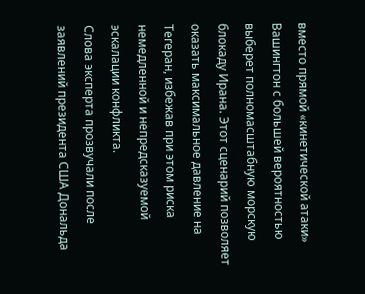вместо прямой «кинетической атаки» Вашингтон с большей вероятностью выберет полномасштабную морскую блокаду Ирана. Этот сценарий позволяет оказать максимальное давление на Тегеран, избежав при этом риска немедленной и непредсказуемой эскалации конфликта.
Слова эксперта прозвучали после заявлений президента США Дональда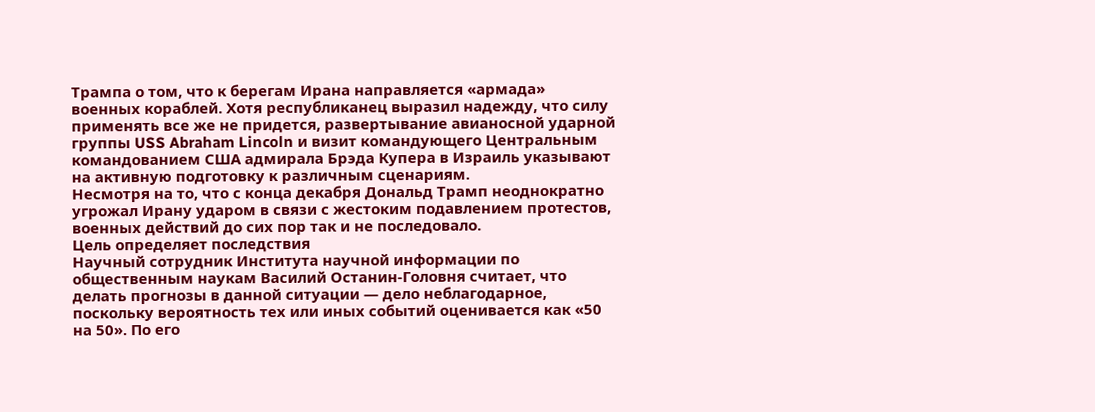Трампа о том, что к берегам Ирана направляется «армада» военных кораблей. Хотя республиканец выразил надежду, что силу применять все же не придется, развертывание авианосной ударной группы USS Abraham Lincoln и визит командующего Центральным командованием США адмирала Брэда Купера в Израиль указывают на активную подготовку к различным сценариям.
Несмотря на то, что с конца декабря Дональд Трамп неоднократно угрожал Ирану ударом в связи с жестоким подавлением протестов, военных действий до сих пор так и не последовало.
Цель определяет последствия
Научный сотрудник Института научной информации по общественным наукам Василий Останин-Головня считает, что делать прогнозы в данной ситуации — дело неблагодарное, поскольку вероятность тех или иных событий оценивается как «50 на 50». По его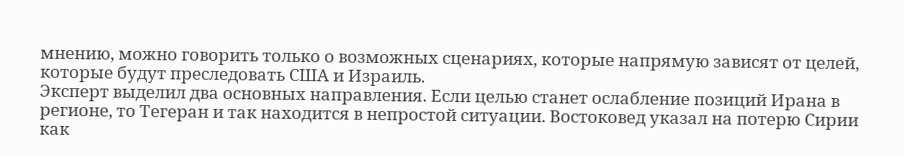мнению, можно говорить только о возможных сценариях, которые напрямую зависят от целей, которые будут преследовать США и Израиль.
Эксперт выделил два основных направления. Если целью станет ослабление позиций Ирана в регионе, то Тегеран и так находится в непростой ситуации. Востоковед указал на потерю Сирии как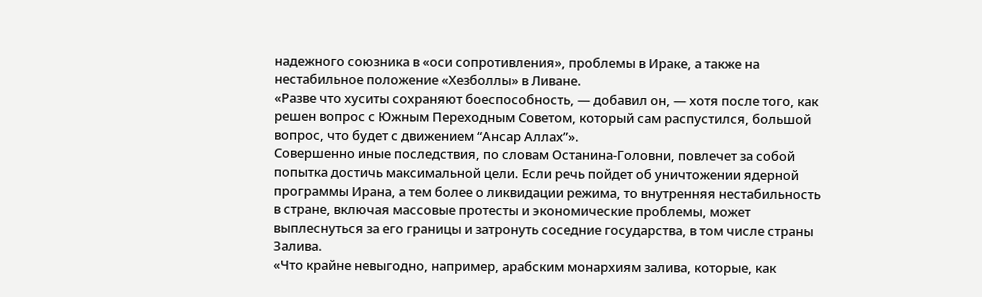надежного союзника в «оси сопротивления», проблемы в Ираке, а также на нестабильное положение «Хезболлы» в Ливане.
«Разве что хуситы сохраняют боеспособность, — добавил он, — хотя после того, как решен вопрос с Южным Переходным Советом, который сам распустился, большой вопрос, что будет с движением “Ансар Аллах”».
Совершенно иные последствия, по словам Останина-Головни, повлечет за собой попытка достичь максимальной цели. Если речь пойдет об уничтожении ядерной программы Ирана, а тем более о ликвидации режима, то внутренняя нестабильность в стране, включая массовые протесты и экономические проблемы, может выплеснуться за его границы и затронуть соседние государства, в том числе страны Залива.
«Что крайне невыгодно, например, арабским монархиям залива, которые, как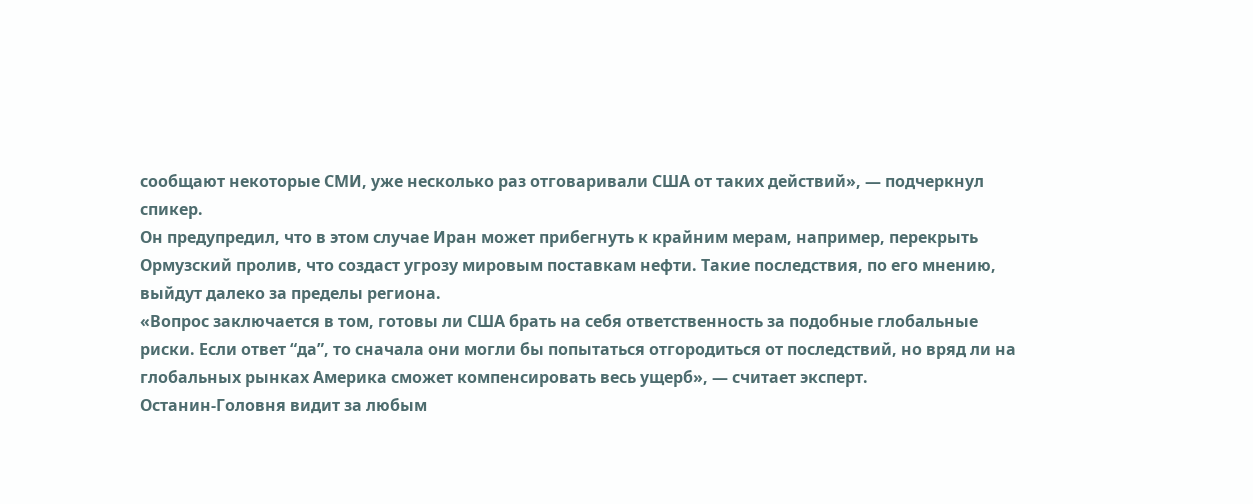сообщают некоторые СМИ, уже несколько раз отговаривали США от таких действий», — подчеркнул спикер.
Он предупредил, что в этом случае Иран может прибегнуть к крайним мерам, например, перекрыть Ормузский пролив, что создаст угрозу мировым поставкам нефти. Такие последствия, по его мнению, выйдут далеко за пределы региона.
«Вопрос заключается в том, готовы ли США брать на себя ответственность за подобные глобальные риски. Если ответ “да”, то сначала они могли бы попытаться отгородиться от последствий, но вряд ли на глобальных рынках Америка сможет компенсировать весь ущерб», — считает эксперт.
Останин-Головня видит за любым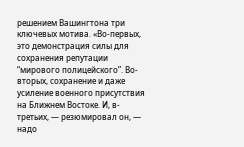решением Вашингтона три ключевых мотива. «Во-первых, это демонстрация силы для сохранения репутации “мирового полицейского”. Во-вторых, сохранение и даже усиление военного присутствия на Ближнем Востоке. И, в-третьих, — резюмировал он, — надо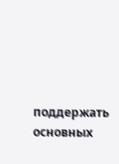поддержать основных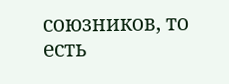союзников, то есть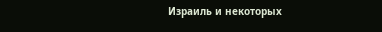Израиль и некоторых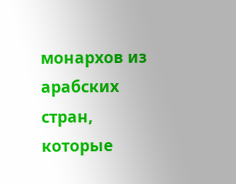монархов из арабских стран, которые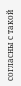согласны с такой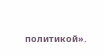политикой».